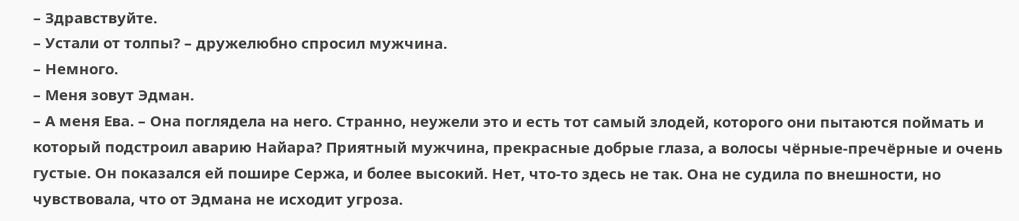– Здравствуйте.
– Устали от толпы? – дружелюбно спросил мужчина.
– Немного.
– Меня зовут Эдман.
– А меня Ева. – Она поглядела на него. Странно, неужели это и есть тот самый злодей, которого они пытаются поймать и который подстроил аварию Найара? Приятный мужчина, прекрасные добрые глаза, а волосы чёрные-пречёрные и очень густые. Он показался ей пошире Сержа, и более высокий. Нет, что-то здесь не так. Она не судила по внешности, но чувствовала, что от Эдмана не исходит угроза.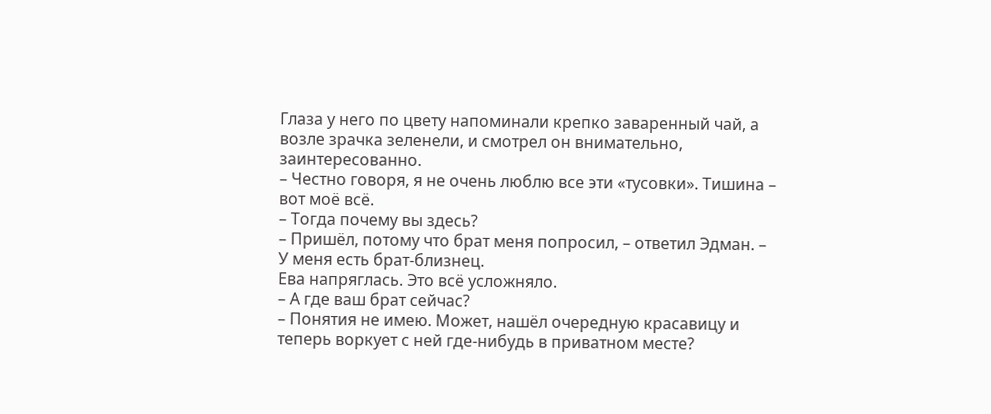Глаза у него по цвету напоминали крепко заваренный чай, а возле зрачка зеленели, и смотрел он внимательно, заинтересованно.
– Честно говоря, я не очень люблю все эти «тусовки». Тишина – вот моё всё.
– Тогда почему вы здесь?
– Пришёл, потому что брат меня попросил, – ответил Эдман. – У меня есть брат-близнец.
Ева напряглась. Это всё усложняло.
– А где ваш брат сейчас?
– Понятия не имею. Может, нашёл очередную красавицу и теперь воркует с ней где-нибудь в приватном месте?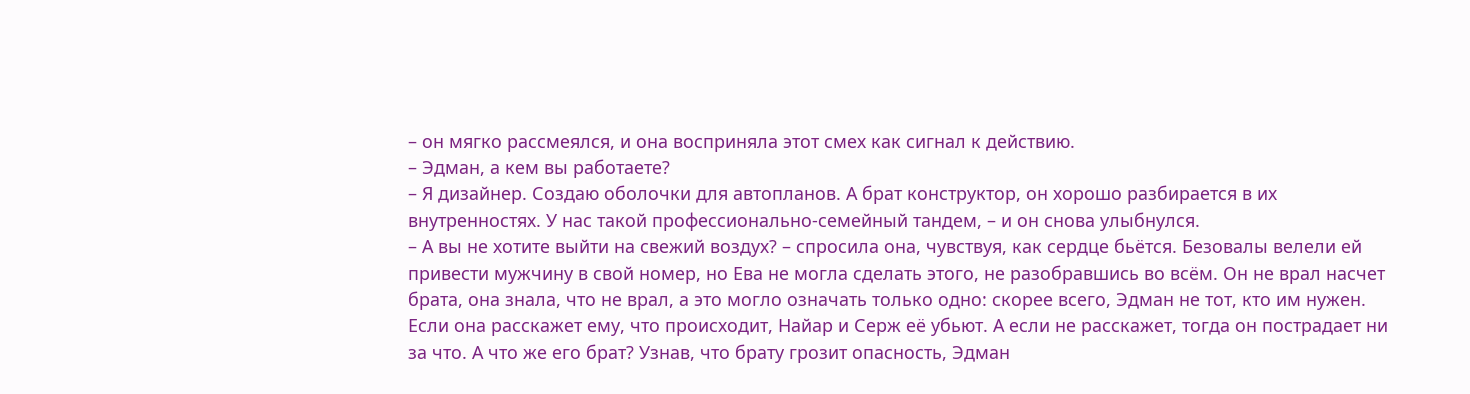– он мягко рассмеялся, и она восприняла этот смех как сигнал к действию.
– Эдман, а кем вы работаете?
– Я дизайнер. Создаю оболочки для автопланов. А брат конструктор, он хорошо разбирается в их внутренностях. У нас такой профессионально-семейный тандем, – и он снова улыбнулся.
– А вы не хотите выйти на свежий воздух? – спросила она, чувствуя, как сердце бьётся. Безовалы велели ей привести мужчину в свой номер, но Ева не могла сделать этого, не разобравшись во всём. Он не врал насчет брата, она знала, что не врал, а это могло означать только одно: скорее всего, Эдман не тот, кто им нужен. Если она расскажет ему, что происходит, Найар и Серж её убьют. А если не расскажет, тогда он пострадает ни за что. А что же его брат? Узнав, что брату грозит опасность, Эдман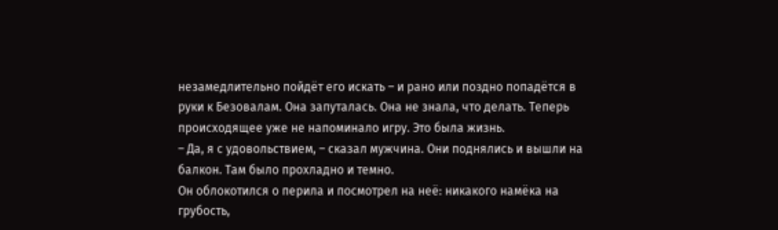незамедлительно пойдёт его искать – и рано или поздно попадётся в руки к Безовалам. Она запуталась. Она не знала, что делать. Теперь происходящее уже не напоминало игру. Это была жизнь.
– Да, я с удовольствием, – сказал мужчина. Они поднялись и вышли на балкон. Там было прохладно и темно.
Он облокотился о перила и посмотрел на неё: никакого намёка на грубость,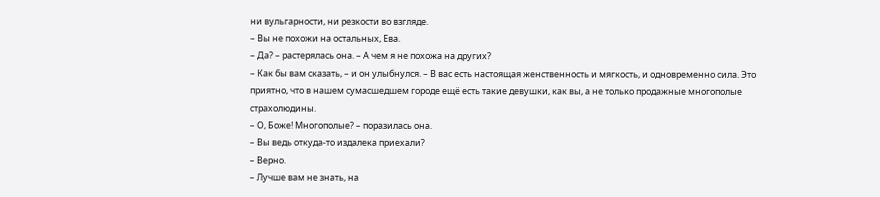ни вульгарности, ни резкости во взгляде.
– Вы не похожи на остальных, Ева.
– Да? – растерялась она. – А чем я не похожа на других?
– Как бы вам сказать, – и он улыбнулся. – В вас есть настоящая женственность и мягкость, и одновременно сила. Это приятно, что в нашем сумасшедшем городе ещё есть такие девушки, как вы, а не только продажные многополые страхолюдины.
– О, Боже! Многополые? – поразилась она.
– Вы ведь откуда-то издалека приехали?
– Верно.
– Лучше вам не знать, на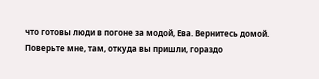что готовы люди в погоне за модой, Ева. Вернитесь домой. Поверьте мне, там, откуда вы пришли, гораздо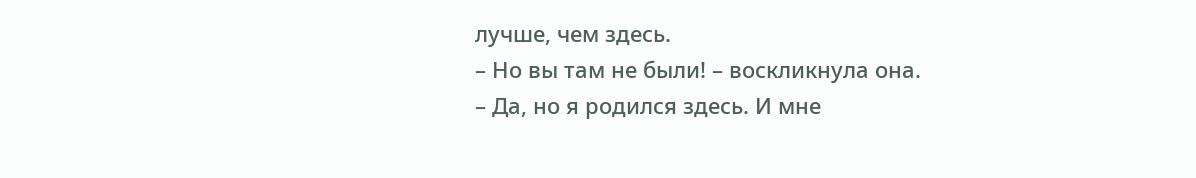лучше, чем здесь.
– Но вы там не были! – воскликнула она.
– Да, но я родился здесь. И мне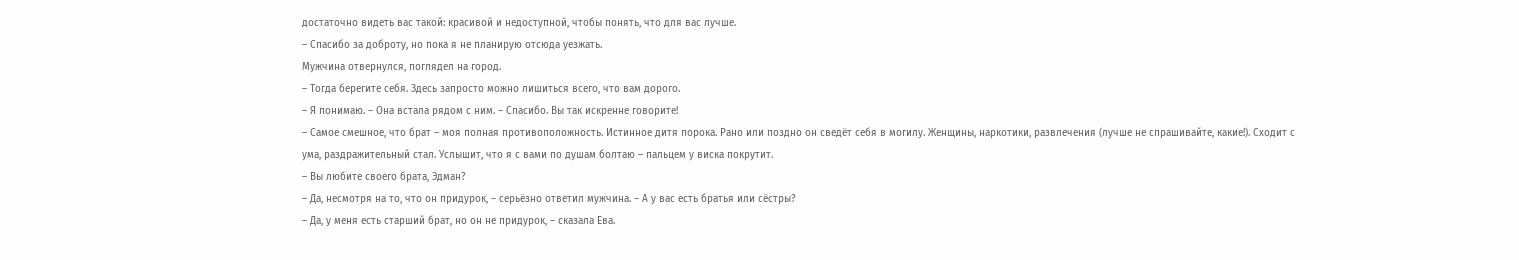достаточно видеть вас такой: красивой и недоступной, чтобы понять, что для вас лучше.
– Спасибо за доброту, но пока я не планирую отсюда уезжать.
Мужчина отвернулся, поглядел на город.
– Тогда берегите себя. Здесь запросто можно лишиться всего, что вам дорого.
– Я понимаю. – Она встала рядом с ним. – Спасибо. Вы так искренне говорите!
– Самое смешное, что брат – моя полная противоположность. Истинное дитя порока. Рано или поздно он сведёт себя в могилу. Женщины, наркотики, развлечения (лучше не спрашивайте, какие!). Сходит с ума, раздражительный стал. Услышит, что я с вами по душам болтаю – пальцем у виска покрутит.
– Вы любите своего брата, Эдман?
– Да, несмотря на то, что он придурок, – серьёзно ответил мужчина. – А у вас есть братья или сёстры?
– Да, у меня есть старший брат, но он не придурок, – сказала Ева.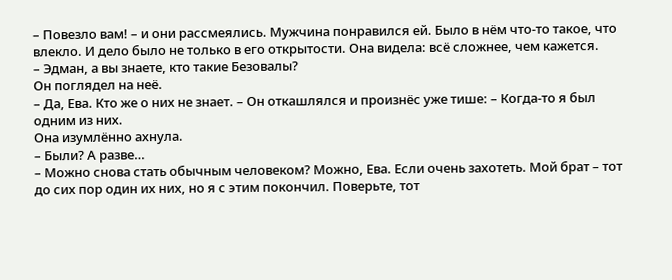– Повезло вам! – и они рассмеялись. Мужчина понравился ей. Было в нём что-то такое, что влекло. И дело было не только в его открытости. Она видела: всё сложнее, чем кажется.
– Эдман, а вы знаете, кто такие Безовалы?
Он поглядел на неё.
– Да, Ева. Кто же о них не знает. – Он откашлялся и произнёс уже тише: – Когда-то я был одним из них.
Она изумлённо ахнула.
– Были? А разве…
– Можно снова стать обычным человеком? Можно, Ева. Если очень захотеть. Мой брат – тот до сих пор один их них, но я с этим покончил. Поверьте, тот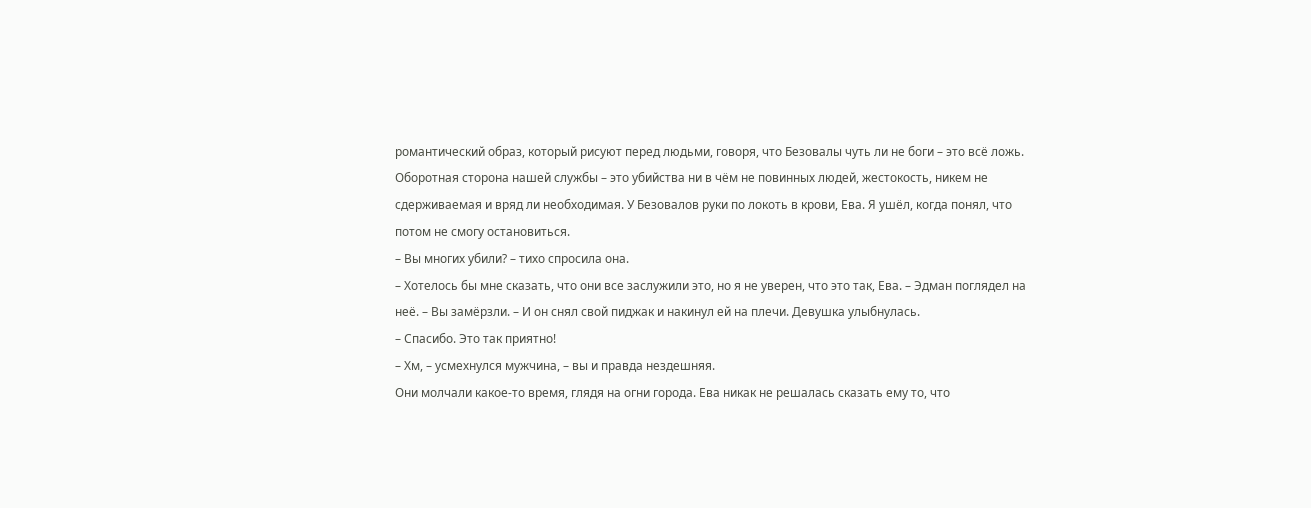романтический образ, который рисуют перед людьми, говоря, что Безовалы чуть ли не боги – это всё ложь. Оборотная сторона нашей службы – это убийства ни в чём не повинных людей, жестокость, никем не сдерживаемая и вряд ли необходимая. У Безовалов руки по локоть в крови, Ева. Я ушёл, когда понял, что потом не смогу остановиться.
– Вы многих убили? – тихо спросила она.
– Хотелось бы мне сказать, что они все заслужили это, но я не уверен, что это так, Ева. – Эдман поглядел на неё. – Вы замёрзли. – И он снял свой пиджак и накинул ей на плечи. Девушка улыбнулась.
– Спасибо. Это так приятно!
– Хм, – усмехнулся мужчина, – вы и правда нездешняя.
Они молчали какое-то время, глядя на огни города. Ева никак не решалась сказать ему то, что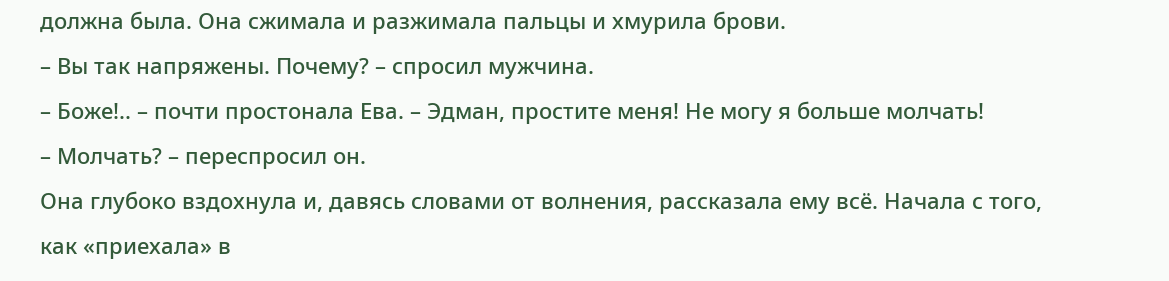должна была. Она сжимала и разжимала пальцы и хмурила брови.
– Вы так напряжены. Почему? – спросил мужчина.
– Боже!.. – почти простонала Ева. – Эдман, простите меня! Не могу я больше молчать!
– Молчать? – переспросил он.
Она глубоко вздохнула и, давясь словами от волнения, рассказала ему всё. Начала с того, как «приехала» в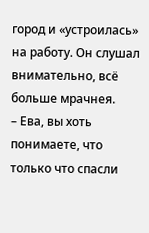город и «устроилась» на работу. Он слушал внимательно, всё больше мрачнея.
– Ева, вы хоть понимаете, что только что спасли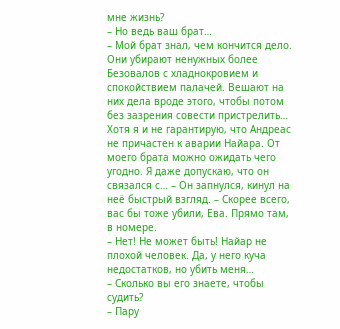мне жизнь?
– Но ведь ваш брат…
– Мой брат знал, чем кончится дело. Они убирают ненужных более Безовалов с хладнокровием и спокойствием палачей. Вешают на них дела вроде этого, чтобы потом без зазрения совести пристрелить… Хотя я и не гарантирую, что Андреас не причастен к аварии Найара. От моего брата можно ожидать чего угодно. Я даже допускаю, что он связался с… – Он запнулся, кинул на неё быстрый взгляд. – Скорее всего, вас бы тоже убили, Ева. Прямо там, в номере.
– Нет! Не может быть! Найар не плохой человек. Да, у него куча недостатков, но убить меня…
– Сколько вы его знаете, чтобы судить?
– Пару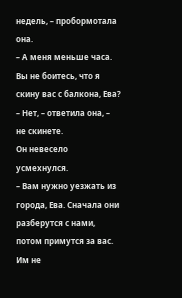недель, – пробормотала она.
– А меня меньше часа. Вы не боитесь, что я скину вас с балкона, Ева?
– Нет, – ответила она, – не скинете.
Он невесело усмехнулся.
– Вам нужно уезжать из города, Ева. Сначала они разберутся с нами, потом примутся за вас. Им не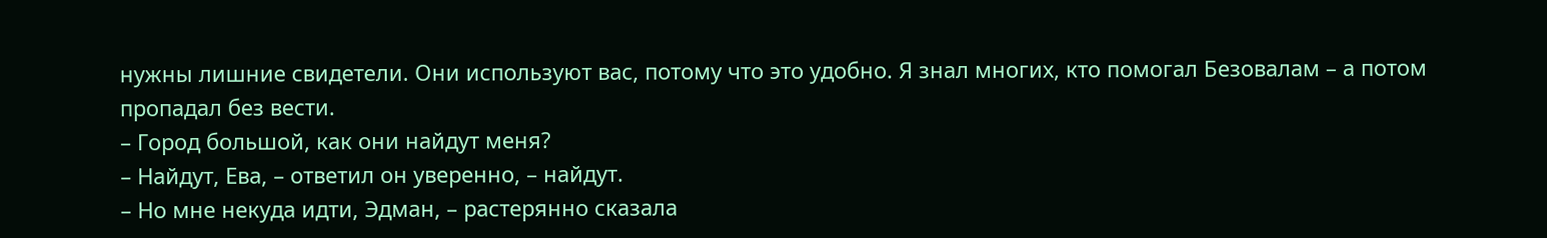нужны лишние свидетели. Они используют вас, потому что это удобно. Я знал многих, кто помогал Безовалам – а потом пропадал без вести.
– Город большой, как они найдут меня?
– Найдут, Ева, – ответил он уверенно, – найдут.
– Но мне некуда идти, Эдман, – растерянно сказала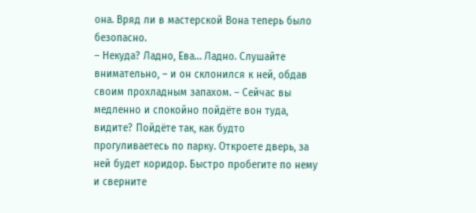она. Вряд ли в мастерской Вона теперь было безопасно.
– Некуда? Ладно, Ева… Ладно. Слушайте внимательно, – и он склонился к ней, обдав своим прохладным запахом. – Сейчас вы медленно и спокойно пойдёте вон туда, видите? Пойдёте так, как будто прогуливаетесь по парку. Откроете дверь, за ней будет коридор. Быстро пробегите по нему и сверните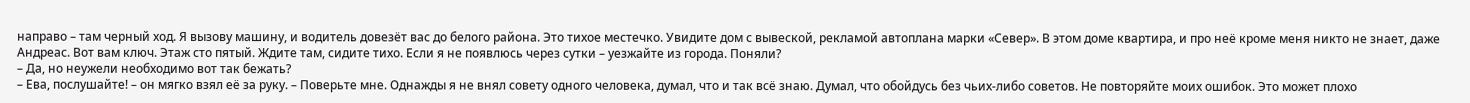направо – там черный ход. Я вызову машину, и водитель довезёт вас до белого района. Это тихое местечко. Увидите дом с вывеской, рекламой автоплана марки «Север». В этом доме квартира, и про неё кроме меня никто не знает, даже Андреас. Вот вам ключ. Этаж сто пятый. Ждите там, сидите тихо. Если я не появлюсь через сутки – уезжайте из города. Поняли?
– Да, но неужели необходимо вот так бежать?
– Ева, послушайте! – он мягко взял её за руку. – Поверьте мне. Однажды я не внял совету одного человека, думал, что и так всё знаю. Думал, что обойдусь без чьих-либо советов. Не повторяйте моих ошибок. Это может плохо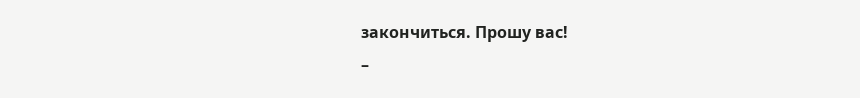закончиться. Прошу вас!
–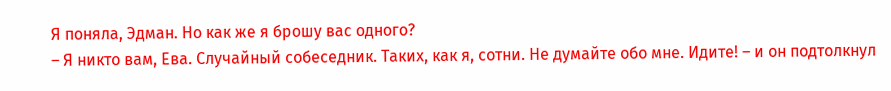Я поняла, Эдман. Но как же я брошу вас одного?
– Я никто вам, Ева. Случайный собеседник. Таких, как я, сотни. Не думайте обо мне. Идите! – и он подтолкнул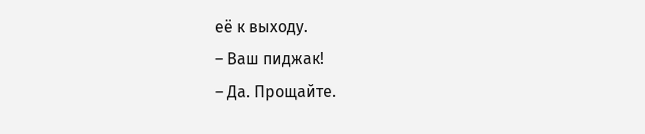её к выходу.
– Ваш пиджак!
– Да. Прощайте.